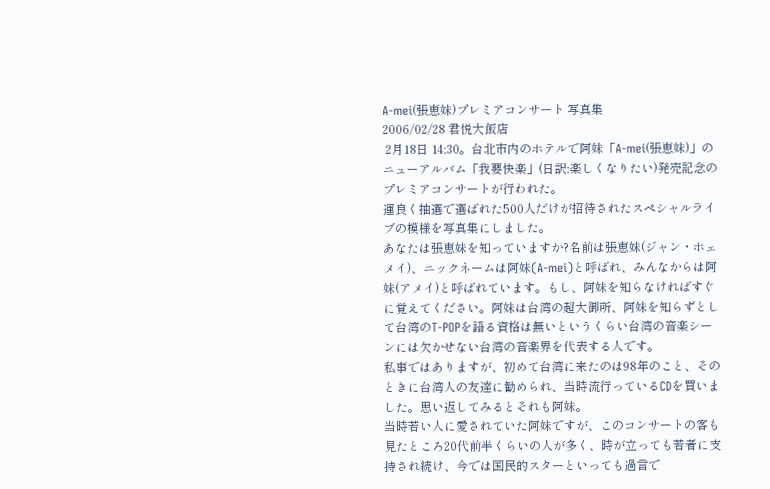A-mei(張恵妹)プレミアコンサート 写真集
2006/02/28 君悦大飯店
 2月18日 14:30。台北市内のホテルで阿妹「A-mei(張恵妹)」のニューアルバム「我要快楽」(日訳:楽しくなりたい)発売記念のプレミアコンサートが行われた。
運良く抽選で選ばれた500人だけが招待されたスペシャルライブの模様を写真集にしました。
あなたは張恵妹を知っていますか?名前は張恵妹(ジャン・ホェメイ)、ニックネームは阿妹(A-mei)と呼ばれ、みんなからは阿妹(アメイ)と呼ばれています。もし、阿妹を知らなければすぐに覚えてください。阿妹は台湾の超大御所、阿妹を知らずとして台湾のT-POPを語る資格は無いというくらい台湾の音楽シーンには欠かせない台湾の音楽界を代表する人です。
私事ではありますが、初めて台湾に来たのは98年のこと、そのときに台湾人の友達に勧められ、当時流行っているCDを買いました。思い返してみるとそれも阿妹。
当時若い人に愛されていた阿妹ですが、このコンサートの客も見たところ20代前半くらいの人が多く、時が立っても若者に支持され続け、今では国民的スターといっても過言で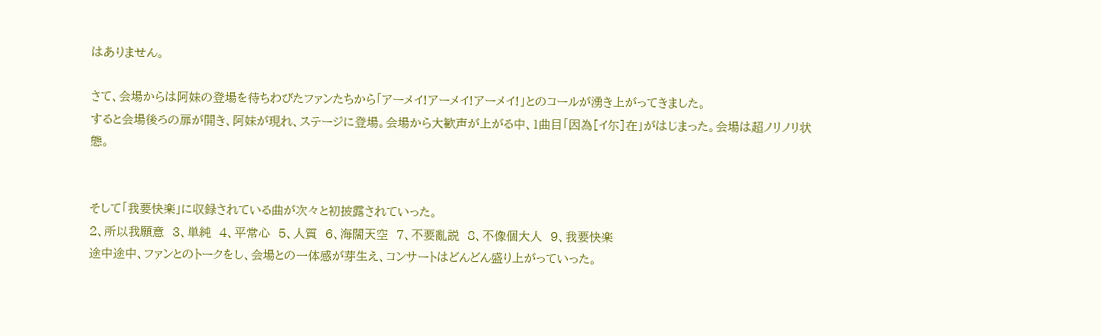はありません。

さて、会場からは阿妹の登場を待ちわびたファンたちから「アーメイ!アーメイ!アーメイ!」とのコールが湧き上がってきました。
すると会場後ろの扉が開き、阿妹が現れ、ステージに登場。会場から大歓声が上がる中、1曲目「因為[イ尓]在」がはじまった。会場は超ノリノリ状態。


そして「我要快楽」に収録されている曲が次々と初披露されていった。
2、所以我願意  3、単純  4、平常心  5、人質  6、海闊天空  7、不要亂説  8、不像個大人  9、我要快楽
途中途中、ファンとのトークをし、会場との一体感が芽生え、コンサートはどんどん盛り上がっていった。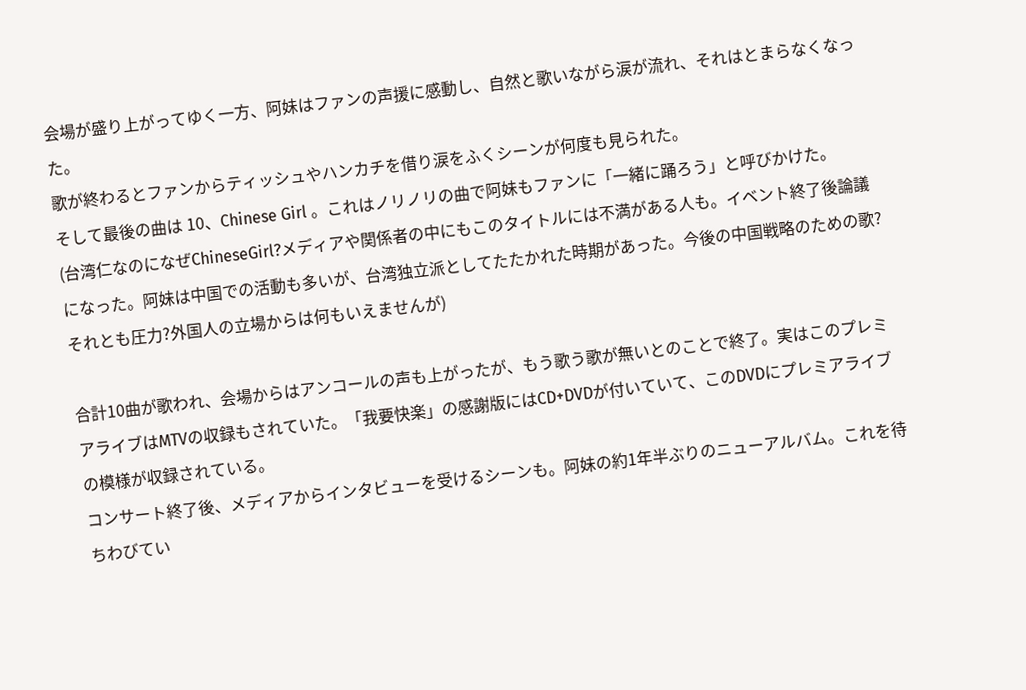会場が盛り上がってゆく一方、阿妹はファンの声援に感動し、自然と歌いながら涙が流れ、それはとまらなくなった。
歌が終わるとファンからティッシュやハンカチを借り涙をふくシーンが何度も見られた。
そして最後の曲は 10、Chinese Girl 。これはノリノリの曲で阿妹もファンに「一緒に踊ろう」と呼びかけた。
(台湾仁なのになぜChineseGirl?メディアや関係者の中にもこのタイトルには不満がある人も。イベント終了後論議になった。阿妹は中国での活動も多いが、台湾独立派としてたたかれた時期があった。今後の中国戦略のための歌?それとも圧力?外国人の立場からは何もいえませんが)

合計10曲が歌われ、会場からはアンコールの声も上がったが、もう歌う歌が無いとのことで終了。実はこのプレミアライブはMTVの収録もされていた。「我要快楽」の感謝版にはCD+DVDが付いていて、このDVDにプレミアライブの模様が収録されている。
コンサート終了後、メディアからインタビューを受けるシーンも。阿妹の約1年半ぶりのニューアルバム。これを待ちわびてい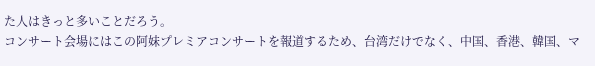た人はきっと多いことだろう。
コンサート会場にはこの阿妹プレミアコンサートを報道するため、台湾だけでなく、中国、香港、韓国、マ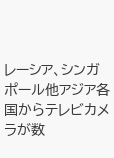レーシア、シンガポール他アジア各国からテレビカメラが数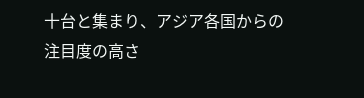十台と集まり、アジア各国からの注目度の高さ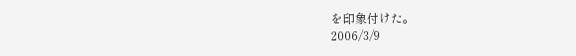を印象付けた。
2006/3/9